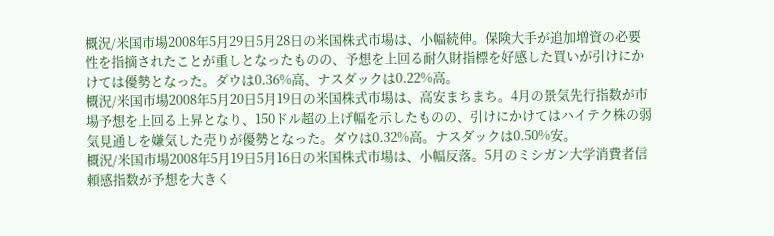概況/米国市場2008年5月29日5月28日の米国株式市場は、小幅続伸。保険大手が追加増資の必要性を指摘されたことが重しとなったものの、予想を上回る耐久財指標を好感した買いが引けにかけては優勢となった。ダウは0.36%高、ナスダックは0.22%高。
概況/米国市場2008年5月20日5月19日の米国株式市場は、高安まちまち。4月の景気先行指数が市場予想を上回る上昇となり、150ドル超の上げ幅を示したものの、引けにかけてはハイテク株の弱気見通しを嫌気した売りが優勢となった。ダウは0.32%高。ナスダックは0.50%安。
概況/米国市場2008年5月19日5月16日の米国株式市場は、小幅反落。5月のミシガン大学消費者信頼感指数が予想を大きく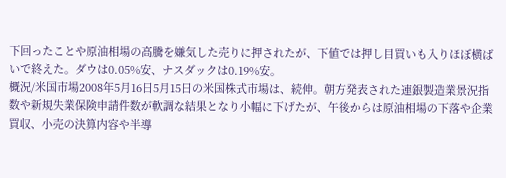下回ったことや原油相場の高騰を嫌気した売りに押されたが、下値では押し目買いも入りほぼ横ばいで終えた。ダウは0.05%安、ナスダックは0.19%安。
概況/米国市場2008年5月16日5月15日の米国株式市場は、続伸。朝方発表された連銀製造業景況指数や新規失業保険申請件数が軟調な結果となり小幅に下げたが、午後からは原油相場の下落や企業買収、小売の決算内容や半導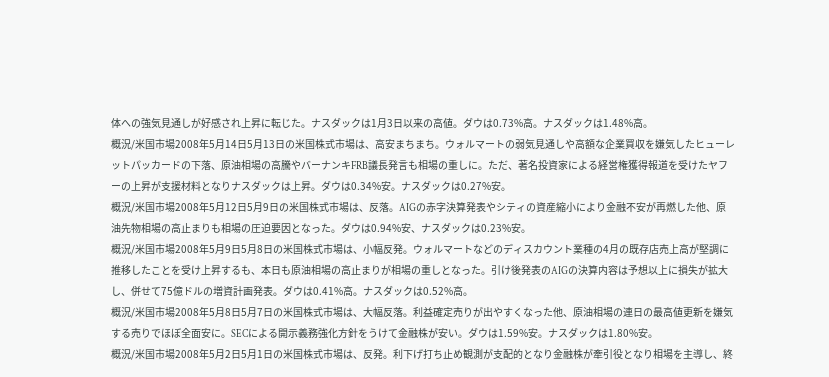体への強気見通しが好感され上昇に転じた。ナスダックは1月3日以来の高値。ダウは0.73%高。ナスダックは1.48%高。
概況/米国市場2008年5月14日5月13日の米国株式市場は、高安まちまち。ウォルマートの弱気見通しや高額な企業買収を嫌気したヒューレットパッカードの下落、原油相場の高騰やバーナンキFRB議長発言も相場の重しに。ただ、著名投資家による経営権獲得報道を受けたヤフーの上昇が支援材料となりナスダックは上昇。ダウは0.34%安。ナスダックは0.27%安。
概況/米国市場2008年5月12日5月9日の米国株式市場は、反落。AIGの赤字決算発表やシティの資産縮小により金融不安が再燃した他、原油先物相場の高止まりも相場の圧迫要因となった。ダウは0.94%安、ナスダックは0.23%安。
概況/米国市場2008年5月9日5月8日の米国株式市場は、小幅反発。ウォルマートなどのディスカウント業種の4月の既存店売上高が堅調に推移したことを受け上昇するも、本日も原油相場の高止まりが相場の重しとなった。引け後発表のAIGの決算内容は予想以上に損失が拡大し、併せて75億ドルの増資計画発表。ダウは0.41%高。ナスダックは0.52%高。
概況/米国市場2008年5月8日5月7日の米国株式市場は、大幅反落。利益確定売りが出やすくなった他、原油相場の連日の最高値更新を嫌気する売りでほぼ全面安に。SECによる開示義務強化方針をうけて金融株が安い。ダウは1.59%安。ナスダックは1.80%安。
概況/米国市場2008年5月2日5月1日の米国株式市場は、反発。利下げ打ち止め観測が支配的となり金融株が牽引役となり相場を主導し、終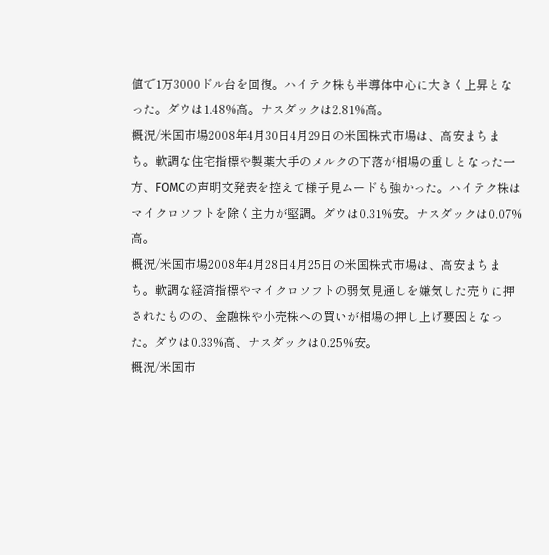値で1万3000ドル台を回復。ハイテク株も半導体中心に大きく上昇となった。ダウは1.48%高。ナスダックは2.81%高。
概況/米国市場2008年4月30日4月29日の米国株式市場は、高安まちまち。軟調な住宅指標や製薬大手のメルクの下落が相場の重しとなった一方、FOMCの声明文発表を控えて様子見ムードも強かった。ハイテク株はマイクロソフトを除く主力が堅調。ダウは0.31%安。ナスダックは0.07%高。
概況/米国市場2008年4月28日4月25日の米国株式市場は、高安まちまち。軟調な経済指標やマイクロソフトの弱気見通しを嫌気した売りに押されたものの、金融株や小売株への買いが相場の押し上げ要因となった。ダウは0.33%高、ナスダックは0.25%安。
概況/米国市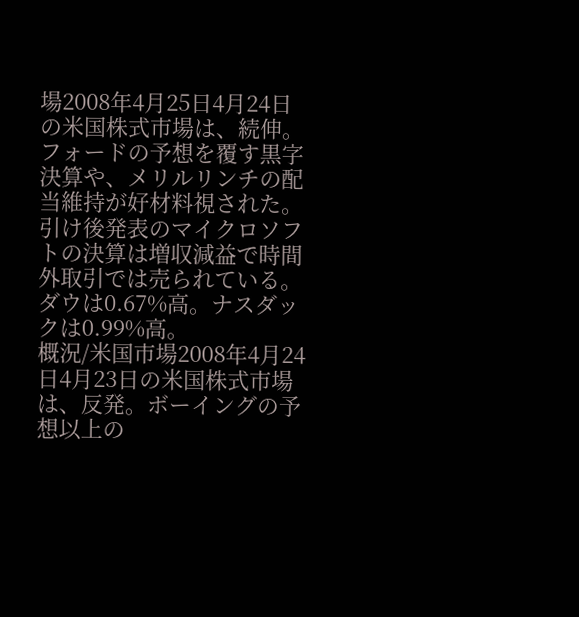場2008年4月25日4月24日の米国株式市場は、続伸。フォードの予想を覆す黒字決算や、メリルリンチの配当維持が好材料視された。引け後発表のマイクロソフトの決算は増収減益で時間外取引では売られている。ダウは0.67%高。ナスダックは0.99%高。
概況/米国市場2008年4月24日4月23日の米国株式市場は、反発。ボーイングの予想以上の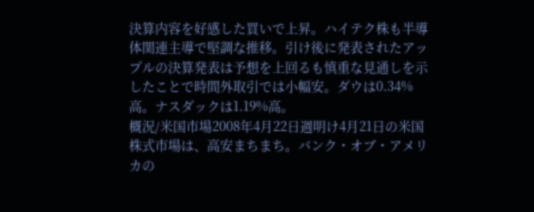決算内容を好感した買いで上昇。ハイテク株も半導体関連主導で堅調な推移。引け後に発表されたアップルの決算発表は予想を上回るも慎重な見通しを示したことで時間外取引では小幅安。ダウは0.34%高。ナスダックは1.19%高。
概況/米国市場2008年4月22日週明け4月21日の米国株式市場は、高安まちまち。バンク・オブ・アメリカの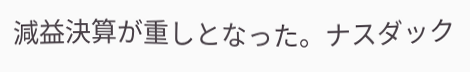減益決算が重しとなった。ナスダック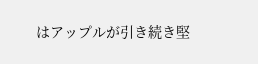はアップルが引き続き堅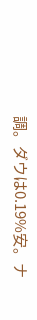調。ダウは0.19%安。ナ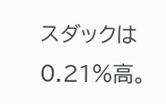スダックは0.21%高。